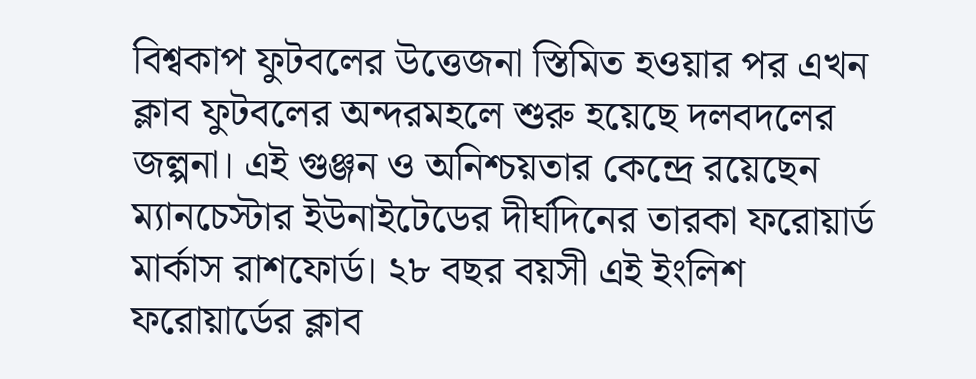বিশ্বকাপ ফুটবলের উত্তেজনা স্তিমিত হওয়ার পর এখন ক্লাব ফুটবলের অন্দরমহলে শুরু হয়েছে দলবদলের জল্পনা। এই গুঞ্জন ও অনিশ্চয়তার কেন্দ্রে রয়েছেন ম্যানচেস্টার ইউনাইটেডের দীর্ঘদিনের তারকা ফরোয়ার্ড মার্কাস রাশফোর্ড। ২৮ বছর বয়সী এই ইংলিশ ফরোয়ার্ডের ক্লাব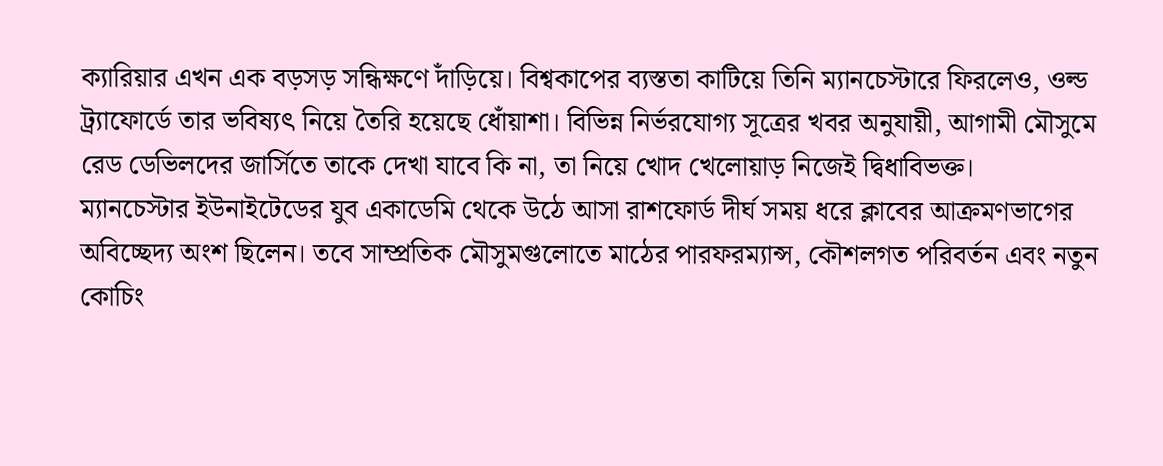ক্যারিয়ার এখন এক বড়সড় সন্ধিক্ষণে দাঁড়িয়ে। বিশ্বকাপের ব্যস্ততা কাটিয়ে তিনি ম্যানচেস্টারে ফিরলেও, ওল্ড ট্র্যাফোর্ডে তার ভবিষ্যৎ নিয়ে তৈরি হয়েছে ধোঁয়াশা। বিভিন্ন নির্ভরযোগ্য সূত্রের খবর অনুযায়ী, আগামী মৌসুমে রেড ডেভিলদের জার্সিতে তাকে দেখা যাবে কি না, তা নিয়ে খোদ খেলোয়াড় নিজেই দ্বিধাবিভক্ত।
ম্যানচেস্টার ইউনাইটেডের যুব একাডেমি থেকে উঠে আসা রাশফোর্ড দীর্ঘ সময় ধরে ক্লাবের আক্রমণভাগের অবিচ্ছেদ্য অংশ ছিলেন। তবে সাম্প্রতিক মৌসুমগুলোতে মাঠের পারফরম্যান্স, কৌশলগত পরিবর্তন এবং নতুন কোচিং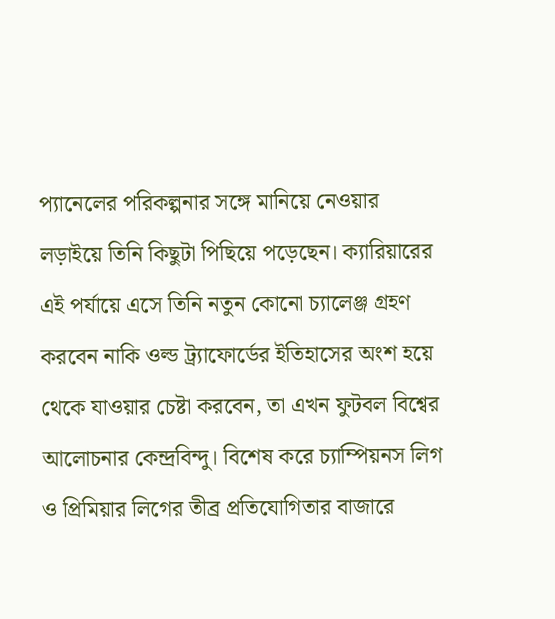প্যানেলের পরিকল্পনার সঙ্গে মানিয়ে নেওয়ার লড়াইয়ে তিনি কিছুটা পিছিয়ে পড়েছেন। ক্যারিয়ারের এই পর্যায়ে এসে তিনি নতুন কোনো চ্যালেঞ্জ গ্রহণ করবেন নাকি ওল্ড ট্র্যাফোর্ডের ইতিহাসের অংশ হয়ে থেকে যাওয়ার চেষ্টা করবেন, তা এখন ফুটবল বিশ্বের আলোচনার কেন্দ্রবিন্দু। বিশেষ করে চ্যাম্পিয়নস লিগ ও প্রিমিয়ার লিগের তীব্র প্রতিযোগিতার বাজারে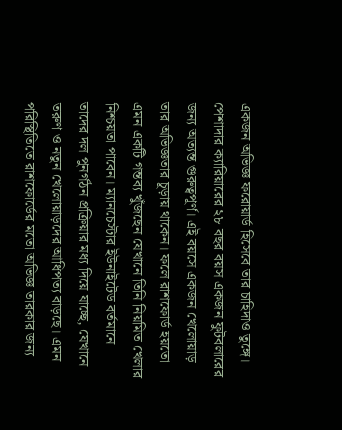একজন অভিজ্ঞ ফরোয়ার্ড হিসেবে তার চাহিদাও তুঙ্গে।
পেশাদার ক্যারিয়ারের ২৮ বছর বয়স একজন ফুটবলারের জন্য অত্যন্ত গুরুত্বপূর্ণ। এই বয়সে একজন খেলোয়াড় তার অভিজ্ঞতার চূড়ায় থাকেন। ফলে রাশফোর্ড হয়তো এমন একটি গন্তব্য খুঁজছেন যেখানে তিনি নিয়মিত খেলার নিশ্চয়তা পাবেন। ম্যানচেস্টার ইউনাইটেড বর্তমানে তাদের দল পুনর্গঠন প্রক্রিয়ার মধ্য দিয়ে যাচ্ছে, যেখানে তরুণ ও নতুন খেলোয়াড়দের আধিপত্য বাড়ছে। এমন পরিস্থিতিতে রাশফোর্ডের মতো অভিজ্ঞ তারকার জন্য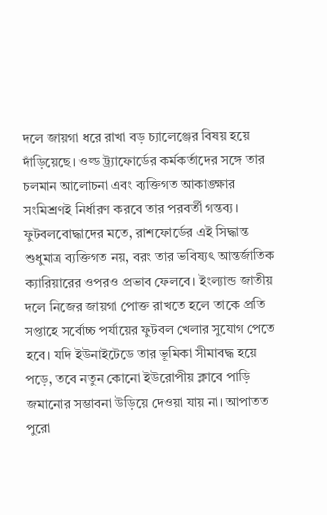দলে জায়গা ধরে রাখা বড় চ্যালেঞ্জের বিষয় হয়ে দাঁড়িয়েছে। ওল্ড ট্র্যাফোর্ডের কর্মকর্তাদের সঙ্গে তার চলমান আলোচনা এবং ব্যক্তিগত আকাঙ্ক্ষার সংমিশ্রণই নির্ধারণ করবে তার পরবর্তী গন্তব্য।
ফুটবলবোদ্ধাদের মতে, রাশফোর্ডের এই সিদ্ধান্ত শুধুমাত্র ব্যক্তিগত নয়, বরং তার ভবিষ্যৎ আন্তর্জাতিক ক্যারিয়ারের ওপরও প্রভাব ফেলবে। ইংল্যান্ড জাতীয় দলে নিজের জায়গা পোক্ত রাখতে হলে তাকে প্রতি সপ্তাহে সর্বোচ্চ পর্যায়ের ফুটবল খেলার সুযোগ পেতে হবে। যদি ইউনাইটেডে তার ভূমিকা সীমাবদ্ধ হয়ে পড়ে, তবে নতুন কোনো ইউরোপীয় ক্লাবে পাড়ি জমানোর সম্ভাবনা উড়িয়ে দেওয়া যায় না। আপাতত পুরো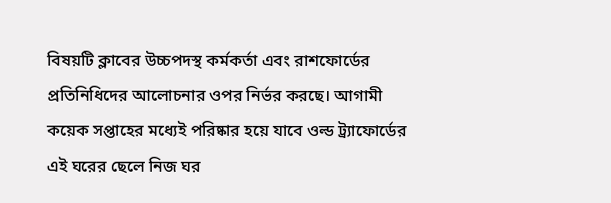বিষয়টি ক্লাবের উচ্চপদস্থ কর্মকর্তা এবং রাশফোর্ডের প্রতিনিধিদের আলোচনার ওপর নির্ভর করছে। আগামী কয়েক সপ্তাহের মধ্যেই পরিষ্কার হয়ে যাবে ওল্ড ট্র্যাফোর্ডের এই ঘরের ছেলে নিজ ঘর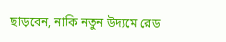ছাড়বেন, নাকি নতুন উদ্যমে রেড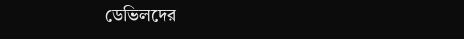ডেভিলদের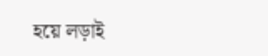হয়ে লড়াই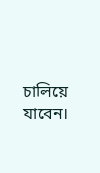চালিয়ে যাবেন।